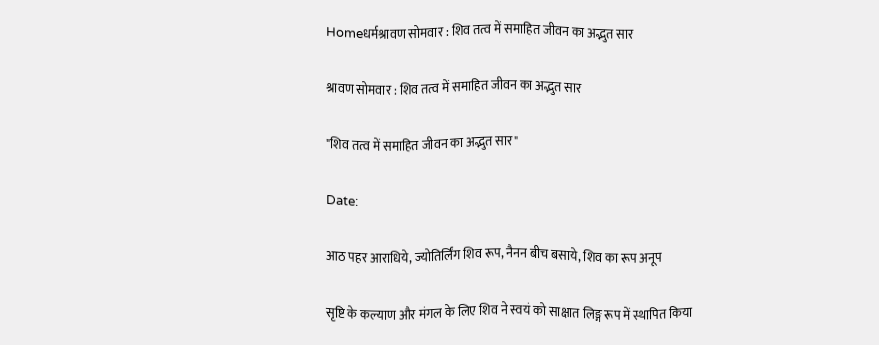Homeधर्मश्रावण सोमवार : शिव तत्व में समाहित जीवन का अद्भुत सार

श्रावण सोमवार : शिव तत्व में समाहित जीवन का अद्भुत सार

"शिव तत्व में समाहित जीवन का अद्भुत सार"

Date:

आठ पहर आराधिये, ज्योतिर्लिंग शिव रूप, नैनन बीच बसाये, शिव का रूप अनूप

सृष्टि के कल्याण और मंगल के लिए शिव ने स्वयं को साक्षात लिङ्ग रूप में स्थापित किया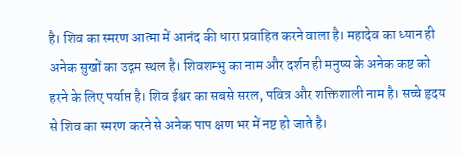है। शिव का स्मरण आत्मा में आनंद की धारा प्रवाहित करने वाला है। महादेव का ध्यान ही अनेक सुखों का उद्गम स्थल है। शिवशम्भु का नाम और दर्शन ही मनुष्य के अनेक कष्ट को हरने के लिए पर्याप्त है। शिव ईश्वर का सबसे सरल, पवित्र और शक्तिशाली नाम है। सच्चे हृदय से शिव का स्मरण करने से अनेक पाप क्षण भर में नष्ट हो जाते है।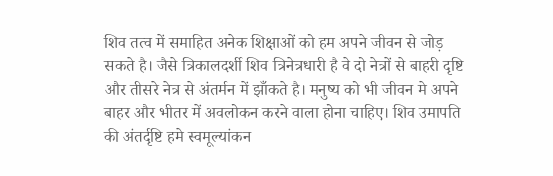शिव तत्व में समाहित अनेक शिक्षाओं को हम अपने जीवन से जोड़ सकते है। जैसे त्रिकालदर्शी शिव त्रिनेत्रधारी है वे दो नेत्रों से बाहरी दृष्टि और तीसरे नेत्र से अंतर्मन में झाँकते है। मनुष्य को भी जीवन मे अपने बाहर और भीतर में अवलोकन करने वाला होना चाहिए। शिव उमापति की अंतर्दृष्टि हमे स्वमूल्यांकन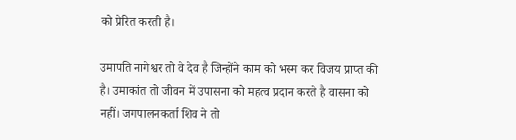को प्रेरित करती है।

उमापति नागेश्वर तो वे देव है जिन्होंने काम को भस्म कर विजय प्राप्त की है। उमाकांत तो जीवन में उपासना को महत्व प्रदान करते है वासना को नहीं। जगपालनकर्ता शिव ने तो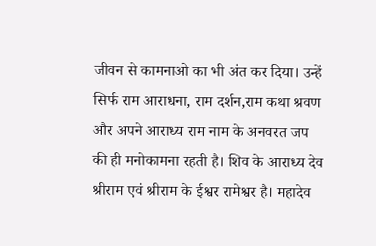जीवन से कामनाओ का भी अंत कर दिया। उन्हें सिर्फ राम आराधना, राम दर्शन,राम कथा श्रवण और अपने आराध्य राम नाम के अनवरत जप की ही मनोकामना रहती है। शिव के आराध्य देव श्रीराम एवं श्रीराम के ईश्वर रामेश्वर है। महादेव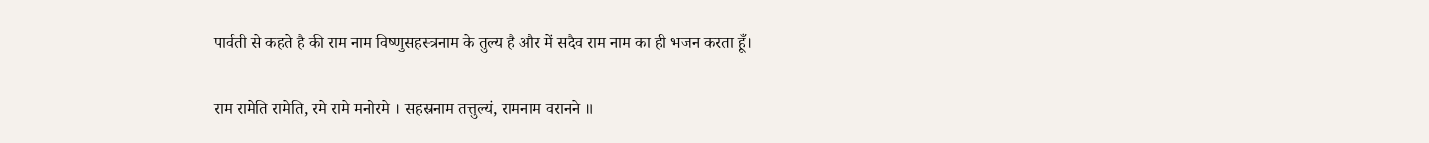पार्वती से कहते है की राम नाम विष्णुसहस्त्रनाम के तुल्य है और में सदैव राम नाम का ही भजन करता हूँ।

राम रामेति रामेति, रमे रामे मनोरमे । सहस्रनाम तत्तुल्यं, रामनाम वरानने ॥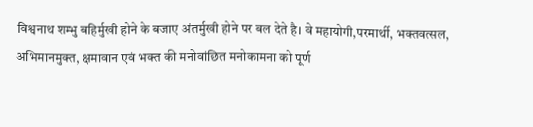विश्वनाथ शम्भु बहिर्मुखी होने के बजाए अंतर्मुखी होने पर बल देते है। वे महायोगी,परमार्थी, भक्तवत्सल, अभिमानमुक्त, क्षमावान एवं भक्त की मनोवांछित मनोकामना को पूर्ण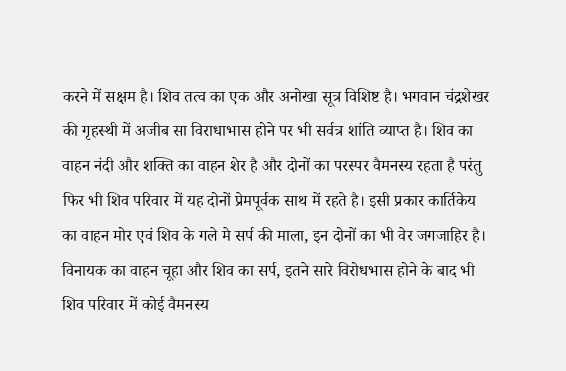करने में सक्षम है। शिव तत्व का एक और अनोखा सूत्र विशिष्ट है। भगवान चंद्रशेखर की गृहस्थी में अजीब सा विराधाभास होने पर भी सर्वत्र शांति व्याप्त है। शिव का वाहन नंदी और शक्ति का वाहन शेर है और दोनों का परस्पर वैमनस्य रहता है परंतु फिर भी शिव परिवार में यह दोनों प्रेमपूर्वक साथ में रहते है। इसी प्रकार कार्तिकेय का वाहन मोर एवं शिव के गले मे सर्प की माला, इन दोनों का भी वेर जगजाहिर है। विनायक का वाहन चूहा और शिव का सर्प, इतने सारे विरोधभास होने के बाद भी शिव परिवार में कोई वैमनस्य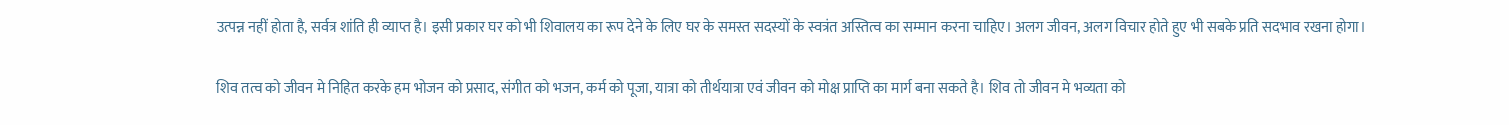उत्पन्न नहीं होता है, सर्वत्र शांति ही व्याप्त है। इसी प्रकार घर को भी शिवालय का रूप देने के लिए घर के समस्त सदस्यों के स्वत्रंत अस्तित्व का सम्मान करना चाहिए। अलग जीवन, अलग विचार होते हुए भी सबके प्रति सदभाव रखना होगा।

शिव तत्व को जीवन मे निहित करके हम भोजन को प्रसाद, संगीत को भजन, कर्म को पूजा, यात्रा को तीर्थयात्रा एवं जीवन को मोक्ष प्राप्ति का मार्ग बना सकते है। शिव तो जीवन मे भव्यता को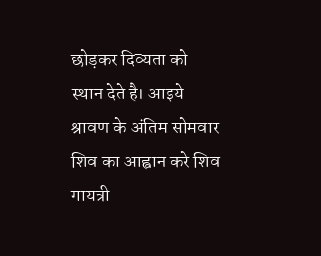छोड़कर दिव्यता को स्थान देते है। आइये श्रावण के अंतिम सोमवार शिव का आह्वान करे शिव गायत्री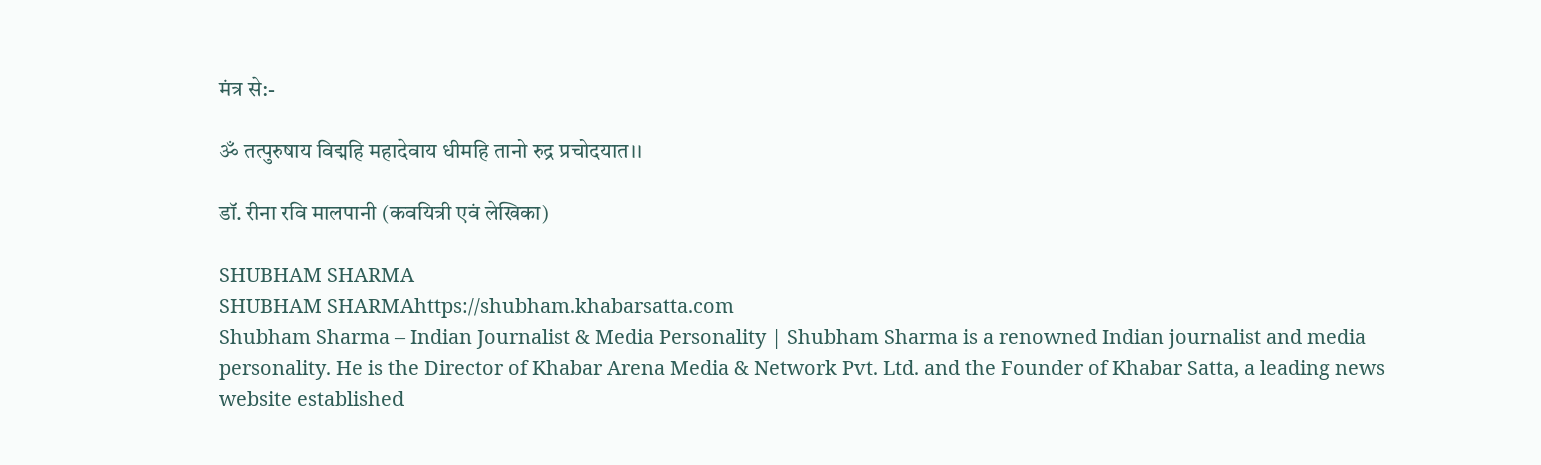मंत्र से:-

ॐ तत्पुरुषाय विद्महि महादेवाय धीमहि तानो रुद्र प्रचोदयात।।

डॉ. रीना रवि मालपानी (कवयित्री एवं लेखिका)

SHUBHAM SHARMA
SHUBHAM SHARMAhttps://shubham.khabarsatta.com
Shubham Sharma – Indian Journalist & Media Personality | Shubham Sharma is a renowned Indian journalist and media personality. He is the Director of Khabar Arena Media & Network Pvt. Ltd. and the Founder of Khabar Satta, a leading news website established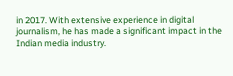in 2017. With extensive experience in digital journalism, he has made a significant impact in the Indian media industry.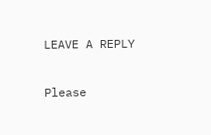LEAVE A REPLY

Please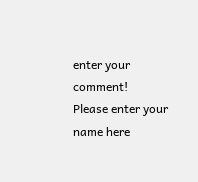enter your comment!
Please enter your name here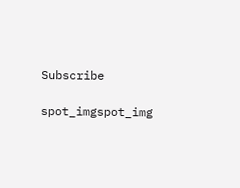Subscribe

spot_imgspot_img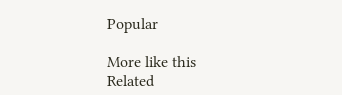Popular

More like this
Related